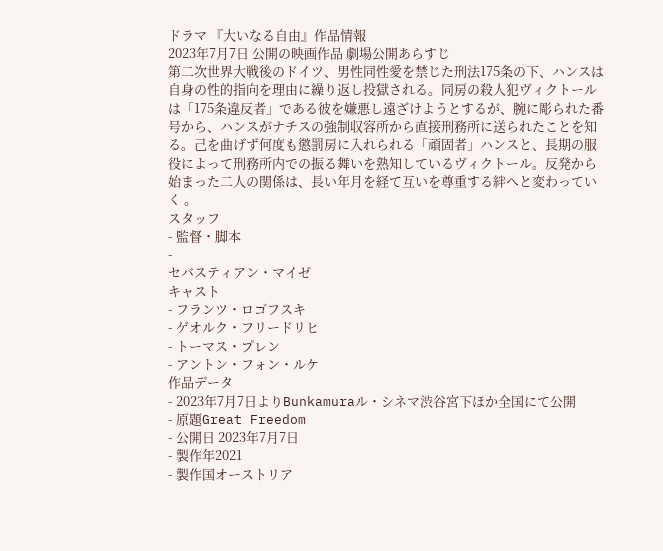ドラマ 『大いなる自由』作品情報
2023年7月7日 公開の映画作品 劇場公開あらすじ
第二次世界大戦後のドイツ、男性同性愛を禁じた刑法175条の下、ハンスは自身の性的指向を理由に繰り返し投獄される。同房の殺人犯ヴィクトールは「175条違反者」である彼を嫌悪し遠ざけようとするが、腕に彫られた番号から、ハンスがナチスの強制収容所から直接刑務所に送られたことを知る。己を曲げず何度も懲罰房に入れられる「頑固者」ハンスと、長期の服役によって刑務所内での振る舞いを熟知しているヴィクトール。反発から始まった二人の関係は、長い年月を経て互いを尊重する絆へと変わっていく 。
スタッフ
- 監督・脚本
-
セバスティアン・マイゼ
キャスト
- フランツ・ロゴフスキ
- ゲオルク・フリードリヒ
- トーマス・プレン
- アントン・フォン・ルケ
作品データ
- 2023年7月7日よりBunkamuraル・シネマ渋谷宮下ほか全国にて公開
- 原題Great Freedom
- 公開日 2023年7月7日
- 製作年2021
- 製作国オーストリア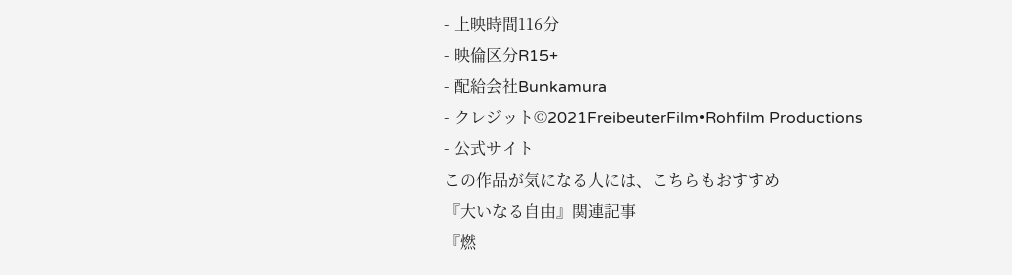- 上映時間116分
- 映倫区分R15+
- 配給会社Bunkamura
- クレジット©2021FreibeuterFilm•Rohfilm Productions
- 公式サイト
この作品が気になる人には、こちらもおすすめ
『大いなる自由』関連記事
『燃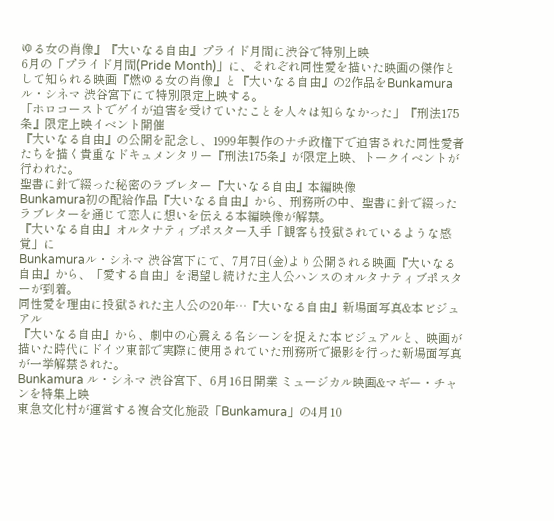ゆる女の肖像』『大いなる自由』プライド月間に渋谷で特別上映
6月の「プライド月間(Pride Month)」に、それぞれ同性愛を描いた映画の傑作として知られる映画『燃ゆる女の肖像』と『大いなる自由』の2作品をBunkamuraル・シネマ 渋谷宮下にて特別限定上映する。
「ホロコーストでゲイが迫害を受けていたことを人々は知らなかった」『刑法175条』限定上映イベント開催
『大いなる自由』の公開を記念し、1999年製作のナチ政権下で迫害された同性愛者たちを描く貴重なドキュメンタリー『刑法175条』が限定上映、トークイベントが行われた。
聖書に針で綴った秘密のラブレター『大いなる自由』本編映像
Bunkamura初の配給作品『大いなる自由』から、刑務所の中、聖書に針で綴ったラブレターを通じて恋人に想いを伝える本編映像が解禁。
『大いなる自由』オルタナティブポスター入手「観客も投獄されているような感覚」に
Bunkamuraル・シネマ 渋谷宮下にて、7月7日(金)より公開される映画『大いなる自由』から、「愛する自由」を渇望し続けた主人公ハンスのオルタナティブポスターが到着。
同性愛を理由に投獄された主人公の20年…『大いなる自由』新場面写真&本ビジュアル
『大いなる自由』から、劇中の心震える名シーンを捉えた本ビジュアルと、映画が描いた時代にドイツ東部で実際に使用されていた刑務所で撮影を行った新場面写真が一挙解禁された。
Bunkamura ル・シネマ 渋谷宮下、6月16日開業 ミュージカル映画&マギー・チャンを特集上映
東急文化村が運営する複合文化施設「Bunkamura」の4月10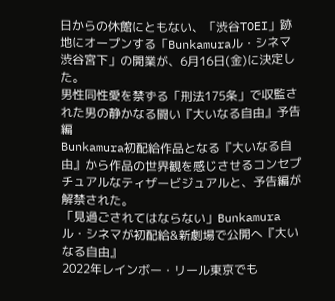日からの休館にともない、「渋谷TOEI」跡地にオープンする「Bunkamuraル・シネマ 渋谷宮下」の開業が、6月16日(金)に決定した。
男性同性愛を禁ずる「刑法175条」で収監された男の静かなる闘い『大いなる自由』予告編
Bunkamura初配給作品となる『大いなる自由』から作品の世界観を感じさせるコンセプチュアルなティザービジュアルと、予告編が解禁された。
「見過ごされてはならない」Bunkamuraル・シネマが初配給&新劇場で公開へ『大いなる自由』
2022年レインボー・リール東京でも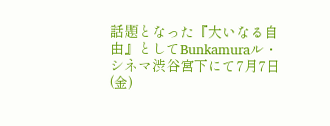話題となった『大いなる自由』としてBunkamuraル・シネマ渋谷宮下にて7月7日(金)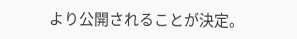より公開されることが決定。